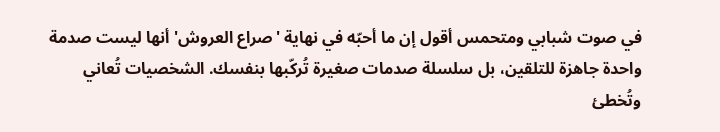في صوت شبابي ومتحمس أقول إن ما أحبّه في نهاية 'صراع العروش' أنها ليست صدمة واحدة جاهزة للتلقين، بل سلسلة صدمات صغيرة تُركّبها بنفسك. الشخصيات تُعاني وتُخطئ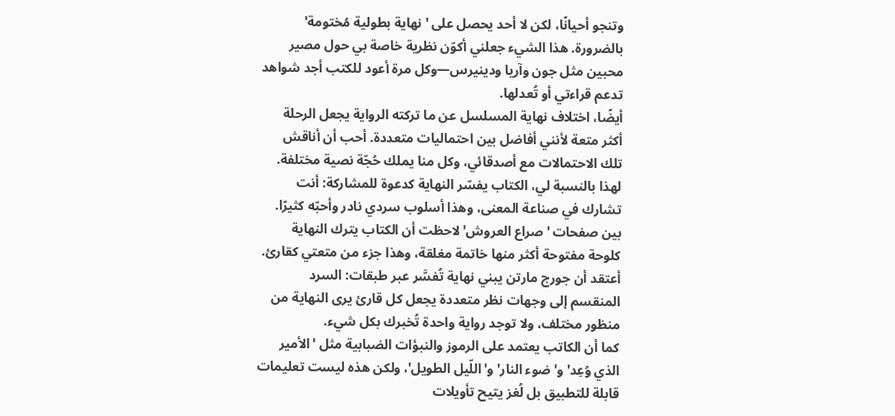وتنجو أحيانًا، لكن لا أحد يحصل على 'نهاية بطولية مُختومة' بالضرورة. هذا الشيء جعلني أكوّن نظرية خاصة بي حول مصير محبين مثل جون وآريا ودينيرس—وكل مرة أعود للكتب أجد شواهد تدعم قراءتي أو تُعدلها.
أيضًا، اختلاف نهاية المسلسل عن ما تركته الرواية يجعل الرحلة أكثر متعة لأنني أفاضل بين احتماليات متعددة. أحب أن أناقش تلك الاحتمالات مع أصدقائي، وكل منا يملك حُجّة نصية مختلفة. لهذا بالنسبة لي، الكتاب يفسّر النهاية كدعوة للمشاركة: أنت تشارك في صناعة المعنى، وهذا أسلوب سردي نادر وأحبّه كثيرًا.
بين صفحات 'صراع العروش' لاحظت أن الكتاب يترك النهاية كلوحة مفتوحة أكثر منها خاتمة مغلقة، وهذا جزء من متعتي كقارئ. أعتقد أن جورج مارتن يبني نهاية تُفسَّر عبر طبقات: السرد المنقسم إلى وجهات نظر متعددة يجعل كل قارئ يرى النهاية من منظور مختلف، ولا توجد رواية واحدة تُخبرك بكل شيء.
كما أن الكاتب يعتمد على الرموز والنبؤات الضبابية مثل 'الأمير الذي وُعِد' و'ضوء النار' و'اللّيل الطويل'، ولكن هذه ليست تعليمات قابلة للتطبيق بل لُغز يتيح تأويلات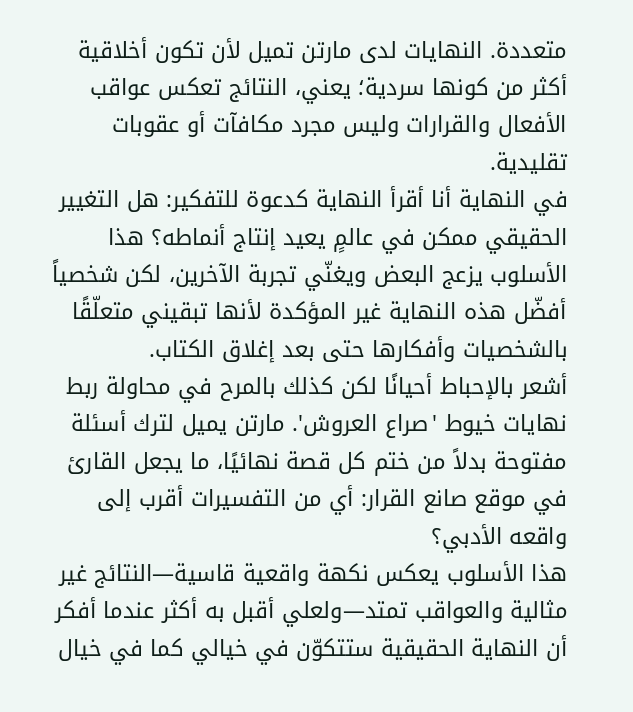متعددة. النهايات لدى مارتن تميل لأن تكون أخلاقية أكثر من كونها سردية؛ يعني، النتائج تعكس عواقب الأفعال والقرارات وليس مجرد مكافآت أو عقوبات تقليدية.
في النهاية أنا أقرأ النهاية كدعوة للتفكير: هل التغيير الحقيقي ممكن في عالمٍ يعيد إنتاج أنماطه؟ هذا الأسلوب يزعج البعض ويغنّي تجربة الآخرين، لكن شخصياً أفضّل هذه النهاية غير المؤكدة لأنها تبقيني متعلّقًا بالشخصيات وأفكارها حتى بعد إغلاق الكتاب.
أشعر بالإحباط أحيانًا لكن كذلك بالمرح في محاولة ربط نهايات خيوط 'صراع العروش'. مارتن يميل لترك أسئلة مفتوحة بدلاً من ختم كل قصة نهائيًا، ما يجعل القارئ في موقع صانع القرار: أي من التفسيرات أقرب إلى واقعه الأدبي؟
هذا الأسلوب يعكس نكهة واقعية قاسية—النتائج غير مثالية والعواقب تمتد—ولعلي أقبل به أكثر عندما أفكر أن النهاية الحقيقية ستتكوّن في خيالي كما في خيال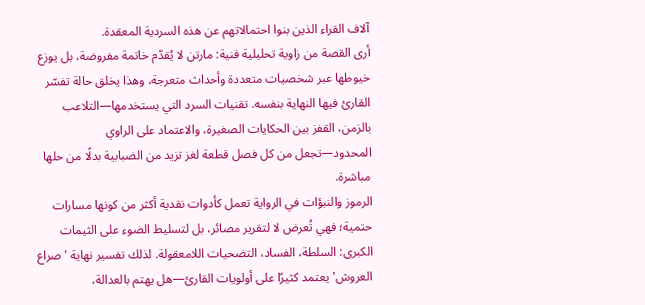آلاف القراء الذين بنوا احتمالاتهم عن هذه السردية المعقدة.
أرى القصة من زاوية تحليلية فنية: مارتن لا يُقدّم خاتمة مفروضة، بل يوزع خيوطها عبر شخصيات متعددة وأحداث متعرجة، وهذا يخلق حالة تفسّر القارئ فيها النهاية بنفسه. تقنيات السرد التي يستخدمها—التلاعب بالزمن، القفز بين الحكايات الصغيرة، والاعتماد على الراوي المحدود—تجعل من كل فصل قطعة لغز تزيد من الضبابية بدلًا من حلها مباشرة.
الرموز والنبؤات في الرواية تعمل كأدوات نقدية أكثر من كونها مسارات حتمية؛ فهي تُعرض لا لتقرير مصائر، بل لتسليط الضوء على الثيمات الكبرى: السلطة، الفساد، التضحيات اللامعقولة. لذلك تفسير نهاية 'صراع العروش' يعتمد كثيرًا على أولويات القارئ—هل يهتم بالعدالة،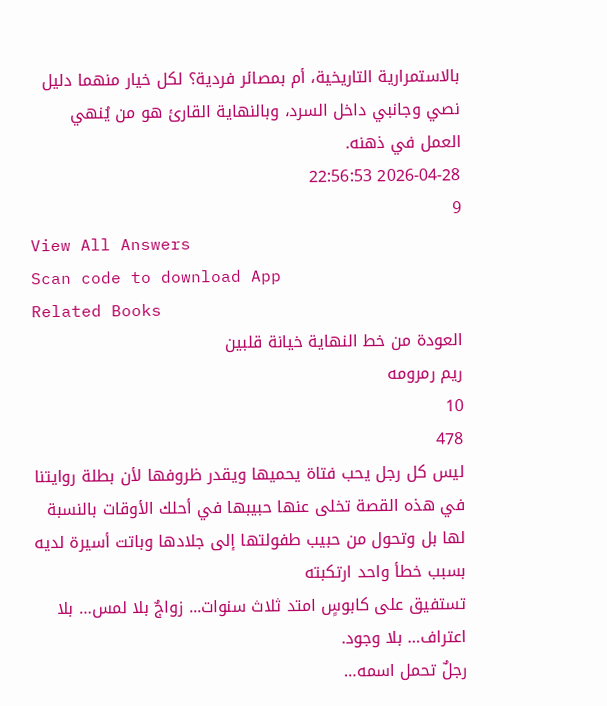بالاستمرارية التاريخية، أم بمصائر فردية؟ لكل خيار منهما دليل نصي وجانبي داخل السرد، وبالنهاية القارئ هو من يُنهي العمل في ذهنه.
2026-04-28 22:56:53
9
View All Answers
Scan code to download App
Related Books
العودة من خط النهاية خيانة قلبين
ريم رمرومه
10
478
ليس كل رجل يحب فتاة يحميها ويقدر ظروفها لأن بطلة روايتنا في هذه القصة تخلى عنها حبيبها في أحلك الأوقات بالنسبة لها بل وتحول من حبيب طفولتها إلى جلادها وباتت أسيرة لديه بسبب خطأ واحد ارتكبته
تستفيق على كابوسٍ امتد ثلاث سنوات... زواجٌ بلا لمس… بلا اعتراف… بلا وجود.
رجلٌ تحمل اسمه…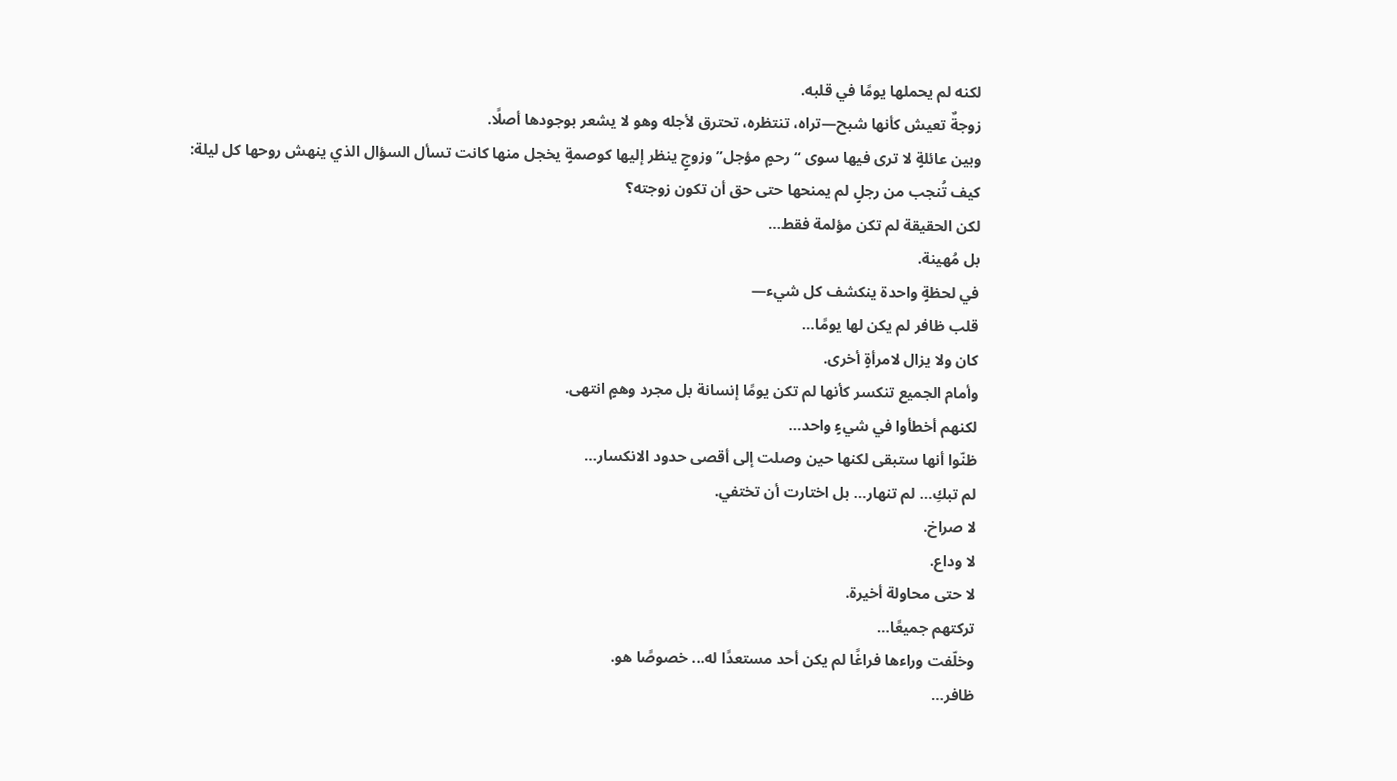لكنه لم يحملها يومًا في قلبه.
زوجةٌ تعيش كأنها شبح—تراه، تنتظره، تحترق لأجله وهو لا يشعر بوجودها أصلًا.
وبين عائلةٍ لا ترى فيها سوى “رحمٍ مؤجل” وزوجٍ ينظر إليها كوصمةٍ يخجل منها كانت تسأل السؤال الذي ينهش روحها كل ليلة:
كيف تُنجب من رجلٍ لم يمنحها حتى حق أن تكون زوجته؟
لكن الحقيقة لم تكن مؤلمة فقط…
بل مُهينة.
في لحظةٍ واحدة ينكشف كل شيء—
قلب ظافر لم يكن لها يومًا…
كان ولا يزال لامرأةٍ أخرى.
وأمام الجميع تنكسر كأنها لم تكن يومًا إنسانة بل مجرد وهمٍ انتهى.
لكنهم أخطأوا في شيءٍ واحد…
ظنّوا أنها ستبقى لكنها حين وصلت إلى أقصى حدود الانكسار…
لم تبكِ… لم تنهار… بل اختارت أن تختفي.
لا صراخ.
لا وداع.
لا حتى محاولة أخيرة.
تركتهم جميعًا…
وخلّفت وراءها فراغًا لم يكن أحد مستعدًا له... خصوصًا هو.
ظافر…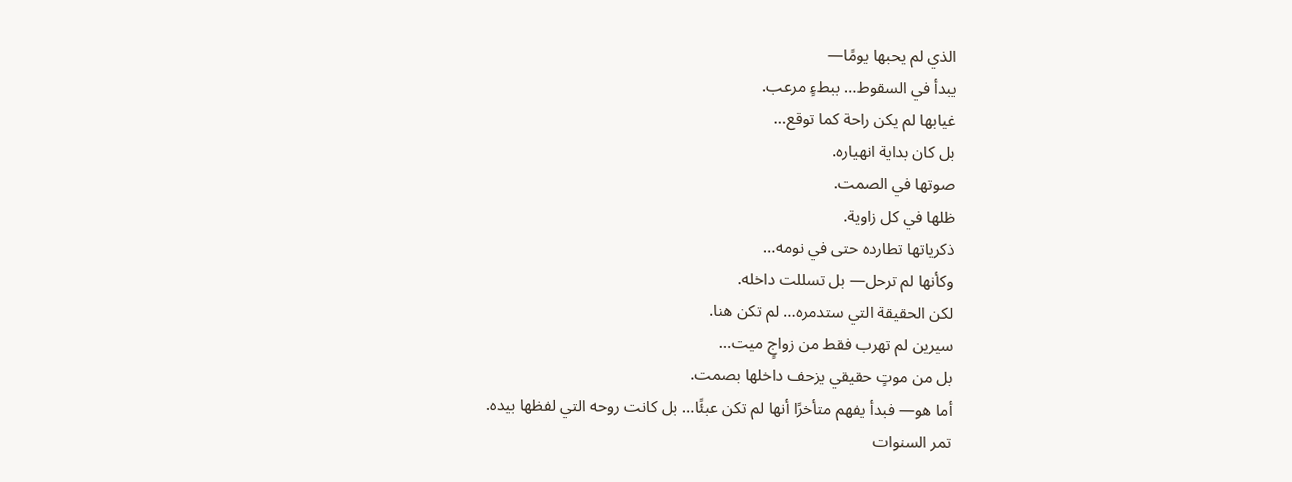الذي لم يحبها يومًا—
يبدأ في السقوط… ببطءٍ مرعب.
غيابها لم يكن راحة كما توقع…
بل كان بداية انهياره.
صوتها في الصمت.
ظلها في كل زاوية.
ذكرياتها تطارده حتى في نومه…
وكأنها لم ترحل— بل تسللت داخله.
لكن الحقيقة التي ستدمره… لم تكن هنا.
سيرين لم تهرب فقط من زواجٍ ميت…
بل من موتٍ حقيقي يزحف داخلها بصمت.
أما هو— فبدأ يفهم متأخرًا أنها لم تكن عبئًا… بل كانت روحه التي لفظها بيده.
تمر السنوات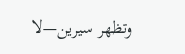وتظهر سيرين—لا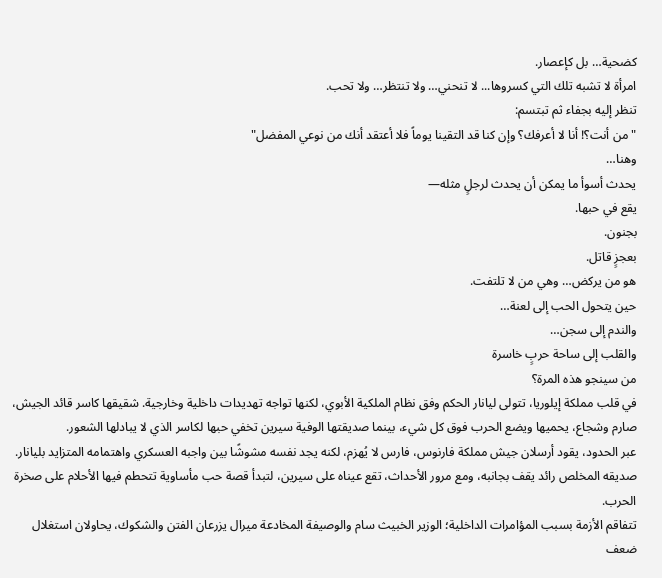كضحية… بل كإعصار.
امرأة لا تشبه تلك التي كسروها... لا تنحني… ولا تنتظر… ولا تحب.
تنظر إليه بجفاء ثم تبتسم:
"من أنت؟! أنا لا أعرفك؟ وإن كنا قد التقينا يوماً فلا أعتقد أنك من نوعي المفضل"
وهنا…
يحدث أسوأ ما يمكن أن يحدث لرجلٍ مثله—
يقع في حبها.
بجنون.
بعجزٍ قاتل.
هو من يركض… وهي من لا تلتفت.
حين يتحول الحب إلى لعنة…
والندم إلى سجن…
والقلب إلى ساحة حربٍ خاسرة
من سينجو هذه المرة؟
في قلب مملكة إيلوريا، تتولى ليانار الحكم وفق نظام الملكية الأبوي، لكنها تواجه تهديدات داخلية وخارجية. شقيقها كاسر قائد الجيش، صارم وشجاع، يحميها ويضع الحرب فوق كل شيء، بينما صديقتها الوفية سيرين تخفي حبها لكاسر الذي لا يبادلها الشعور.
عبر الحدود، يقود أرسلان جيش مملكة فارنوس، فارس لا يُهزم، لكنه يجد نفسه مشوشًا بين واجبه العسكري واهتمامه المتزايد بليانار. صديقه المخلص رائد يقف بجانبه، ومع مرور الأحداث، تقع عيناه على سيرين، لتبدأ قصة حب مأساوية تتحطم فيها الأحلام على صخرة الحرب.
تتفاقم الأزمة بسبب المؤامرات الداخلية؛ الوزير الخبيث سام والوصيفة المخادعة ميرال يزرعان الفتن والشكوك، يحاولان استغلال ضعف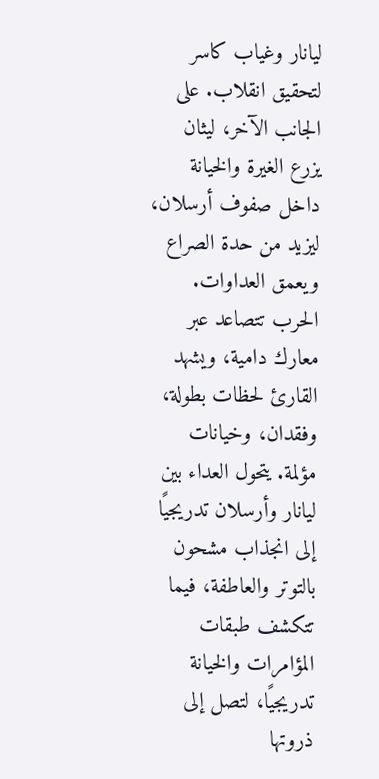ليانار وغياب كاسر لتحقيق انقلاب. على الجانب الآخر، ليثان يزرع الغيرة والخيانة داخل صفوف أرسلان، ليزيد من حدة الصراع ويعمق العداوات.
الحرب تتصاعد عبر معارك دامية، ويشهد القارئ لحظات بطولة، وفقدان، وخيانات مؤلمة. يتحول العداء بين ليانار وأرسلان تدريجيًا إلى انجذاب مشحون بالتوتر والعاطفة، فيما تتكشف طبقات المؤامرات والخيانة تدريجيًا، لتصل إلى ذروتها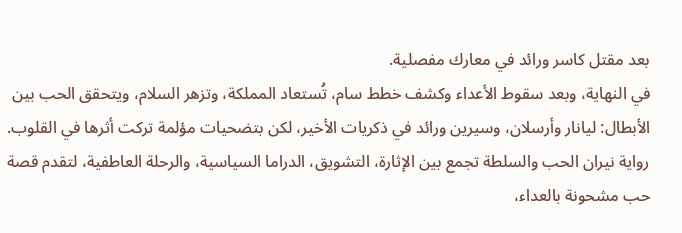بعد مقتل كاسر ورائد في معارك مفصلية.
في النهاية، وبعد سقوط الأعداء وكشف خطط سام، تُستعاد المملكة، وتزهر السلام، ويتحقق الحب بين الأبطال: ليانار وأرسلان، وسيرين ورائد في ذكريات الأخير، لكن بتضحيات مؤلمة تركت أثرها في القلوب.
رواية نيران الحب والسلطة تجمع بين الإثارة، التشويق، الدراما السياسية، والرحلة العاطفية، لتقدم قصة حب مشحونة بالعداء،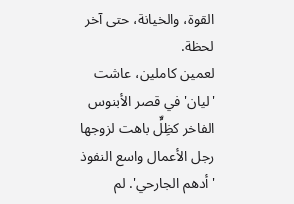القوة، والخيانة، حتى آخر لحظة.
لعمين كاملين، عاشت 'ليان' في قصر الأبنوس الفاخر كظِلٍّ باهت لزوجها رجل الأعمال واسع النفوذ 'أدهم الجارحي'. لم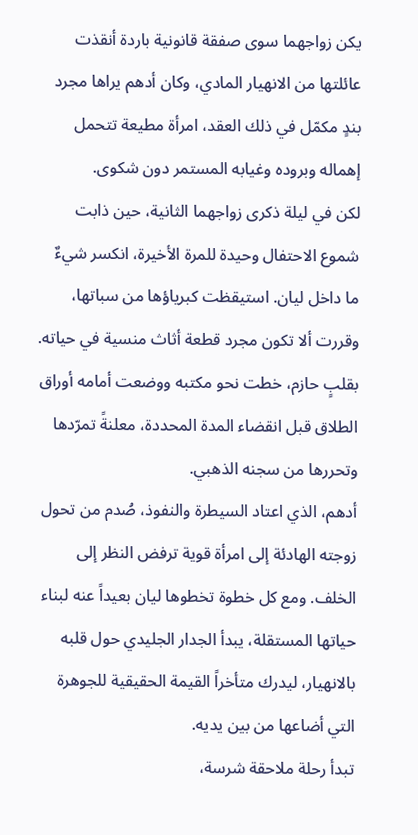يكن زواجهما سوى صفقة قانونية باردة أنقذت عائلتها من الانهيار المادي، وكان أدهم يراها مجرد بندٍ مكمّل في ذلك العقد، امرأة مطيعة تتحمل إهماله وبروده وغيابه المستمر دون شكوى.
لكن في ليلة ذكرى زواجهما الثانية، حين ذابت شموع الاحتفال وحيدة للمرة الأخيرة، انكسر شيءٌ ما داخل ليان. استيقظت كبرياؤها من سباتها، وقررت ألا تكون مجرد قطعة أثاث منسية في حياته. بقلبٍ حازم، خطت نحو مكتبه ووضعت أمامه أوراق الطلاق قبل انقضاء المدة المحددة، معلنةً تمرّدها وتحررها من سجنه الذهبي.
أدهم، الذي اعتاد السيطرة والنفوذ، صُدم من تحول زوجته الهادئة إلى امرأة قوية ترفض النظر إلى الخلف. ومع كل خطوة تخطوها ليان بعيداً عنه لبناء حياتها المستقلة، يبدأ الجدار الجليدي حول قلبه بالانهيار، ليدرك متأخراً القيمة الحقيقية للجوهرة التي أضاعها من بين يديه.
تبدأ رحلة ملاحقة شرسة،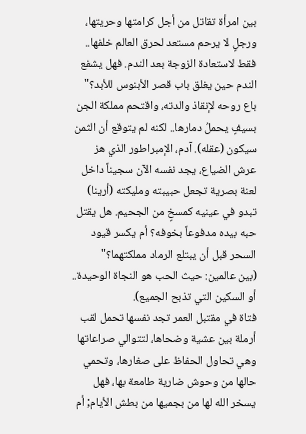بين امرأة تقاتل من أجل كرامتها وحريتها، ورجلٍ لا يرحم مستعد لحرق العالم خلفها.. فقط لاستعادة الزوجة بعد الندم. فهل يشفع الندم حين يغلق باب قصر الأبنوس للأبد؟"
باع روحه لإنقاذ والدته، واقتحم مملكة الجن بسيفٍ يحملُ دمارها.. لكنه لم يتوقع أن الثمن سيكون (عقله). آدم، الإمبراطور الذي هز عرش الضياع، يجد نفسه الآن سجيناً داخل لعنة بصرية تجعل حبيبته ومليكته (أرينا) تبدو في عينيه كمسخٍ من الجحيم. هل يقتل حبه بيده مدفوعاً بخوفه؟ أم يكسر قيود السحر قبل أن يبتلع الرماد مملكتهما؟"
(بين عالمين: حيث الحب هو النجاة الوحيدة.. أو السكين التي تذبح الجميع).
فتاة في مقتبل العمر تجد نفسها تحمل لقب أرملة بين عشية وضحاها، لتتوالي صراعاتها وهي تحاول الحفاظ على صغارها، وتحمي حالها من وحوش ضارية طامعة بها، فهل يسخر الله لها من بجميها من بطش الأيام; أم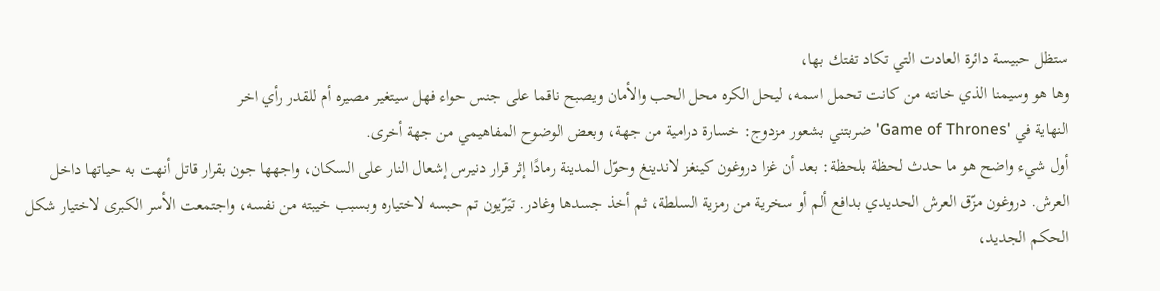ستظل حبيسة دائرة العادت التي تكاد تفتك بها،
وها هو وسيمنا الذي خانته من كانت تحمل اسمه، ليحل الكره محل الحب والأمان ويصبح ناقما على جنس حواء فهل سيتغير مصيره أم للقدر رأي اخر
النهاية في 'Game of Thrones' ضربتني بشعور مزدوج: خسارة درامية من جهة، وبعض الوضوح المفاهيمي من جهة أخرى.
أول شيء واضح هو ما حدث لحظة بلحظة: بعد أن غزا دروغون كينغز لاندينغ وحوّل المدينة رمادًا إثر قرار دنيرس إشعال النار على السكان، واجهها جون بقرار قاتل أنهت به حياتها داخل العرش. دروغون مزّق العرش الحديدي بدافع ألم أو سخرية من رمزية السلطة، ثم أخذ جسدها وغادر. تيَرّيون تم حبسه لاختياره وبسبب خيبته من نفسه، واجتمعت الأسر الكبرى لاختيار شكل الحكم الجديد،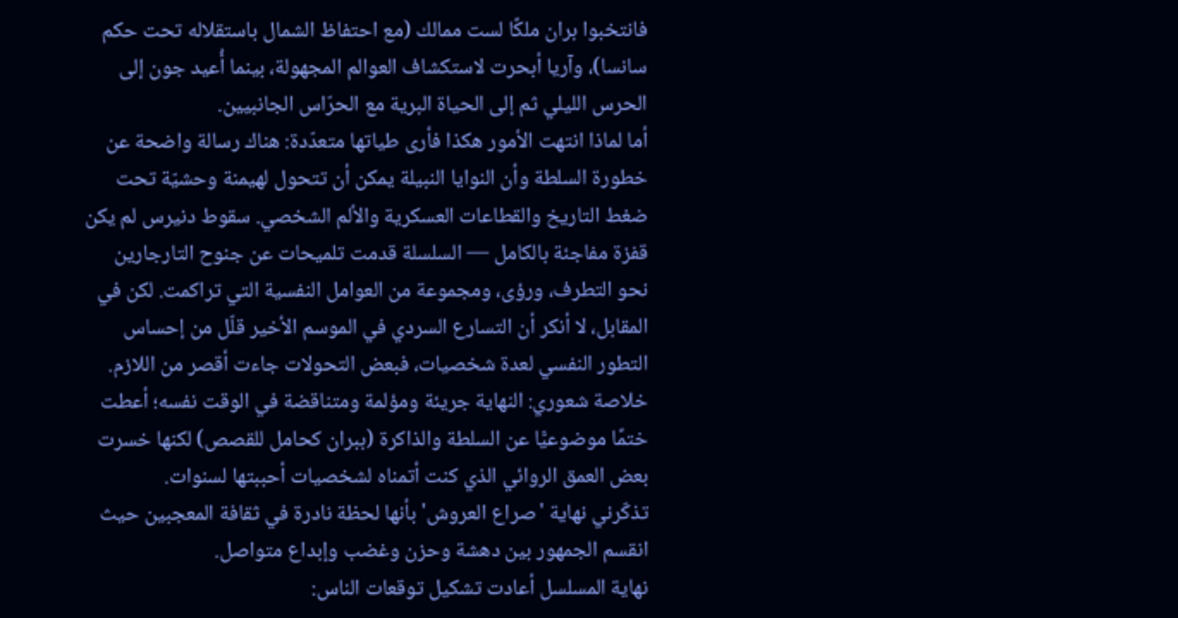فانتخبوا بران ملكًا لست ممالك (مع احتفاظ الشمال باستقلاله تحت حكم سانسا)، وآريا أبحرت لاستكشاف العوالم المجهولة، بينما أُعيد جون إلى الحرس الليلي ثم إلى الحياة البرية مع الحرّاس الجانبيين.
أما لماذا انتهت الأمور هكذا فأرى طياتها متعدّدة: هناك رسالة واضحة عن خطورة السلطة وأن النوايا النبيلة يمكن أن تتحول لهيمنة وحشيّة تحت ضغط التاريخ والقطاعات العسكرية والألم الشخصي. سقوط دنيرس لم يكن قفزة مفاجئة بالكامل — السلسلة قدمت تلميحات عن جنوح التارجارين نحو التطرف، ورؤى، ومجموعة من العوامل النفسية التي تراكمت. لكن في المقابل، لا أنكر أن التسارع السردي في الموسم الأخير قلّل من إحساس التطور النفسي لعدة شخصيات، فبعض التحولات جاءت أقصر من اللازم.
خلاصة شعوري: النهاية جريئة ومؤلمة ومتناقضة في الوقت نفسه؛ أعطت ختمًا موضوعيًّا عن السلطة والذاكرة (ببران كحامل للقصص) لكنها خسرت بعض العمق الروائي الذي كنت أتمناه لشخصيات أحببتها لسنوات.
تذكّرني نهاية 'صراع العروش' بأنها لحظة نادرة في ثقافة المعجبين حيث انقسم الجمهور بين دهشة وحزن وغضب وإبداع متواصل.
نهاية المسلسل أعادت تشكيل توقعات الناس: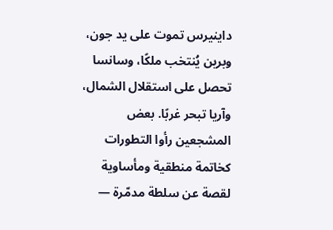داينيرس تموت على يد جون، وبرين يُنتخب ملكًا، وسانسا تحصل على استقلال الشمال، وآريا تبحر غربًا. بعض المشجعين رأوا التطورات كخاتمة منطقية ومأساوية لقصة عن سلطة مدمّرة —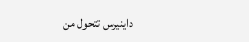داينيرس تتحول من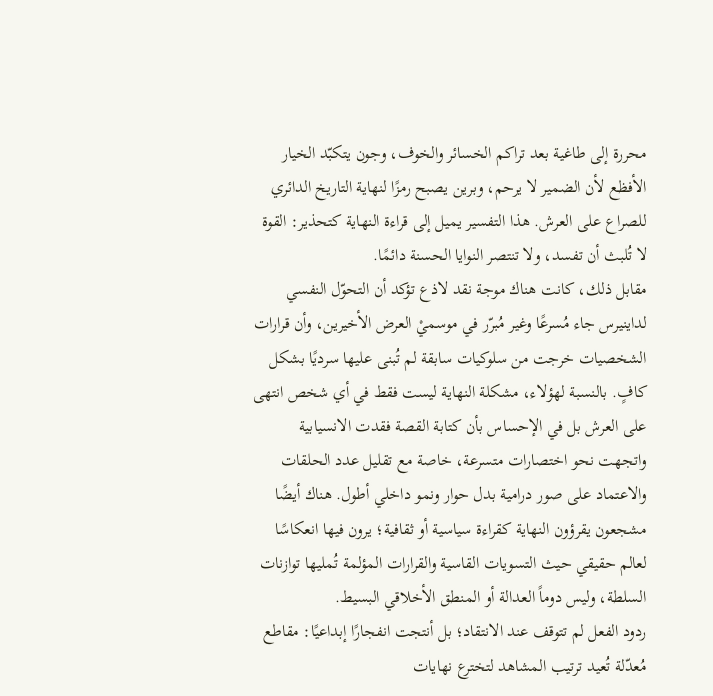محررة إلى طاغية بعد تراكم الخسائر والخوف، وجون يتكبّد الخيار الأفظع لأن الضمير لا يرحم، وبرين يصبح رمزًا لنهاية التاريخ الدائري للصراع على العرش. هذا التفسير يميل إلى قراءة النهاية كتحذير: القوة لا تُلبث أن تفسد، ولا تنتصر النوايا الحسنة دائمًا.
مقابل ذلك، كانت هناك موجة نقد لاذع تؤكد أن التحوّل النفسي لداينيرس جاء مُسرعًا وغير مُبرّر في موسميْ العرض الأخيرين، وأن قرارات الشخصيات خرجت من سلوكيات سابقة لم تُبنى عليها سرديًا بشكل كافٍ. بالنسبة لهؤلاء، مشكلة النهاية ليست فقط في أي شخص انتهى على العرش بل في الإحساس بأن كتابة القصة فقدت الانسيابية واتجهت نحو اختصارات متسرعة، خاصة مع تقليل عدد الحلقات والاعتماد على صور درامية بدل حوار ونمو داخلي أطول. هناك أيضًا مشجعون يقرؤون النهاية كقراءة سياسية أو ثقافية؛ يرون فيها انعكاسًا لعالم حقيقي حيث التسويات القاسية والقرارات المؤلمة تُمليها توازنات السلطة، وليس دوماً العدالة أو المنطق الأخلاقي البسيط.
ردود الفعل لم تتوقف عند الانتقاد؛ بل أنتجت انفجارًا إبداعيًا: مقاطع مُعدّلة تُعيد ترتيب المشاهد لتخترع نهايات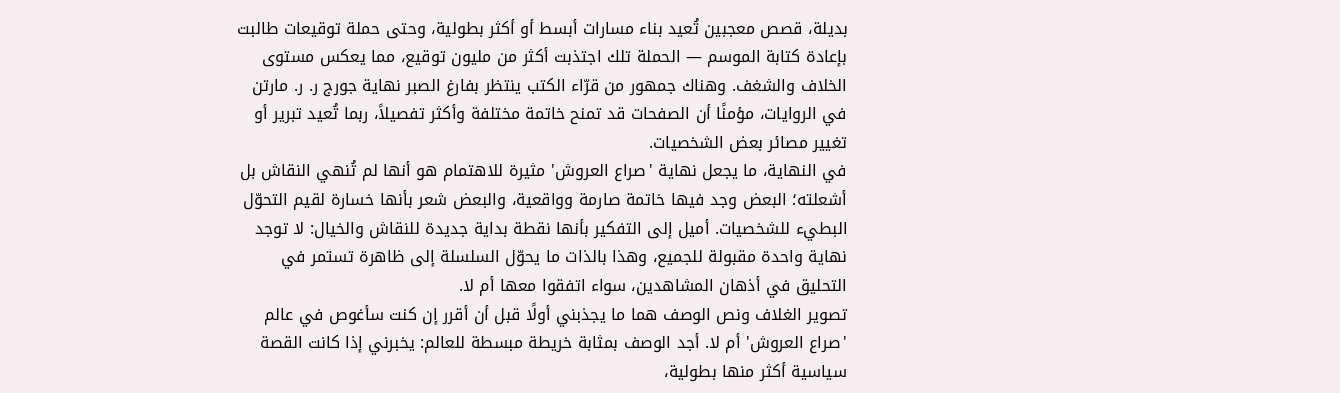بديلة، قصص معجبين تُعيد بناء مسارات أبسط أو أكثر بطولية، وحتى حملة توقيعات طالبت بإعادة كتابة الموسم — الحملة تلك اجتذبت أكثر من مليون توقيع، مما يعكس مستوى الخلاف والشغف. وهناك جمهور من قرّاء الكتب ينتظر بفارغ الصبر نهاية جورج ر. ر. مارتن في الروايات، مؤمنًا أن الصفحات قد تمنح خاتمة مختلفة وأكثر تفصيلاً، ربما تُعيد تبرير أو تغيير مصائر بعض الشخصيات.
في النهاية، ما يجعل نهاية 'صراع العروش' مثيرة للاهتمام هو أنها لم تُنهي النقاش بل أشعلته؛ البعض وجد فيها خاتمة صارمة وواقعية، والبعض شعر بأنها خسارة لقيم التحوّل البطيء للشخصيات. أميل إلى التفكير بأنها نقطة بداية جديدة للنقاش والخيال: لا توجد نهاية واحدة مقبولة للجميع، وهذا بالذات ما يحوّل السلسلة إلى ظاهرة تستمر في التحليق في أذهان المشاهدين، سواء اتفقوا معها أم لا.
تصوير الغلاف ونص الوصف هما ما يجذبني أولًا قبل أن أقرر إن كنت سأغوص في عالم 'صراع العروش' أم لا. أجد الوصف بمثابة خريطة مبسطة للعالم: يخبرني إذا كانت القصة سياسية أكثر منها بطولية،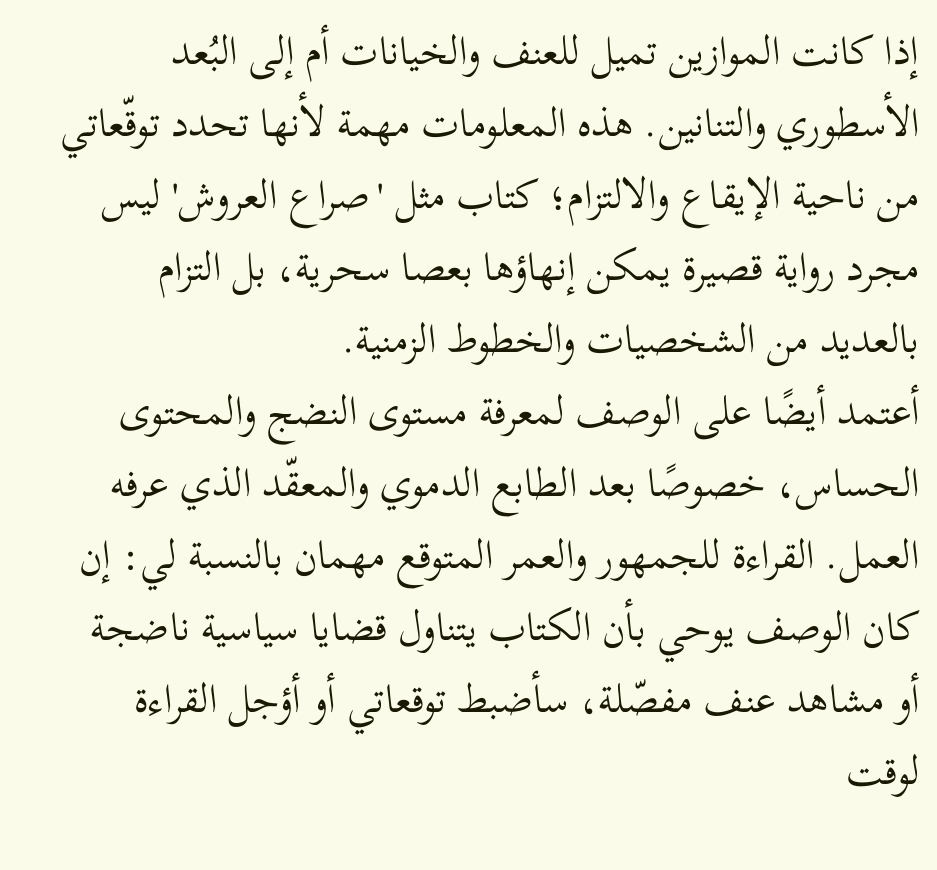إذا كانت الموازين تميل للعنف والخيانات أم إلى البُعد الأسطوري والتنانين. هذه المعلومات مهمة لأنها تحدد توقّعاتي من ناحية الإيقاع والالتزام؛ كتاب مثل 'صراع العروش' ليس مجرد رواية قصيرة يمكن إنهاؤها بعصا سحرية، بل التزام بالعديد من الشخصيات والخطوط الزمنية.
أعتمد أيضًا على الوصف لمعرفة مستوى النضج والمحتوى الحساس، خصوصًا بعد الطابع الدموي والمعقّد الذي عرفه العمل. القراءة للجمهور والعمر المتوقع مهمان بالنسبة لي: إن كان الوصف يوحي بأن الكتاب يتناول قضايا سياسية ناضجة أو مشاهد عنف مفصّلة، سأضبط توقعاتي أو أؤجل القراءة لوقت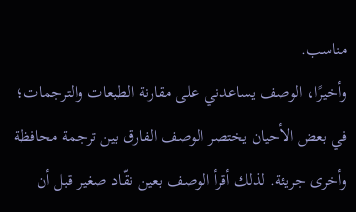مناسب.
وأخيرًا، الوصف يساعدني على مقارنة الطبعات والترجمات؛ في بعض الأحيان يختصر الوصف الفارق بين ترجمة محافظة وأخرى جريئة. لذلك أقرأ الوصف بعين نقّاد صغير قبل أن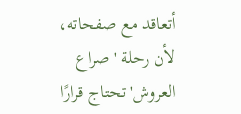أتعاقد مع صفحاته، لأن رحلة 'صراع العروش' تحتاج قرارًا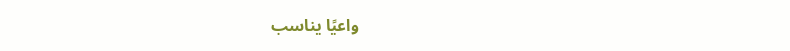واعيًا يناسب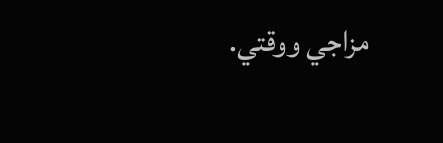مزاجي ووقتي.